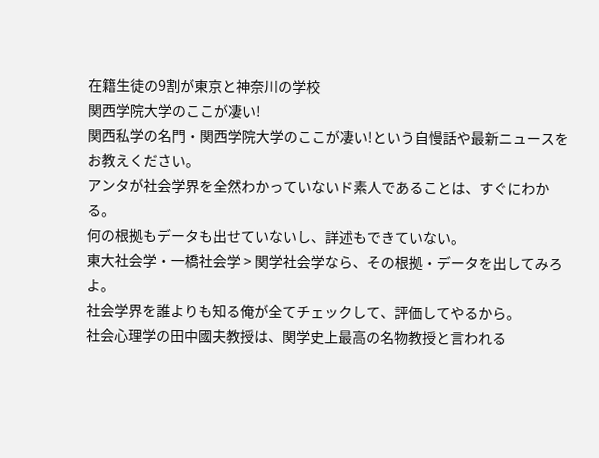在籍生徒の9割が東京と神奈川の学校
関西学院大学のここが凄い!
関西私学の名門・関西学院大学のここが凄い!という自慢話や最新ニュースをお教えください。
アンタが社会学界を全然わかっていないド素人であることは、すぐにわかる。
何の根拠もデータも出せていないし、詳述もできていない。
東大社会学・一橋社会学 > 関学社会学なら、その根拠・データを出してみろよ。
社会学界を誰よりも知る俺が全てチェックして、評価してやるから。
社会心理学の田中國夫教授は、関学史上最高の名物教授と言われる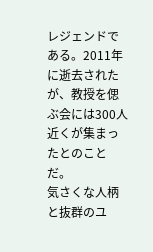レジェンドである。2011年に逝去されたが、教授を偲ぶ会には300人近くが集まったとのことだ。
気さくな人柄と抜群のユ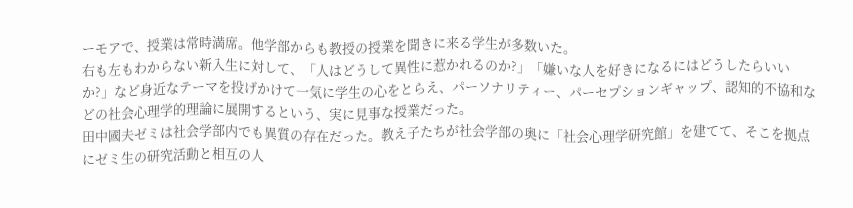ーモアで、授業は常時満席。他学部からも教授の授業を聞きに来る学生が多数いた。
右も左もわからない新入生に対して、「人はどうして異性に惹かれるのか?」「嫌いな人を好きになるにはどうしたらいいか?」など身近なテーマを投げかけて一気に学生の心をとらえ、パーソナリティー、パーセプションギャップ、認知的不協和などの社会心理学的理論に展開するという、実に見事な授業だった。
田中國夫ゼミは社会学部内でも異質の存在だった。教え子たちが社会学部の奥に「社会心理学研究館」を建てて、そこを拠点にゼミ生の研究活動と相互の人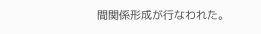間関係形成が行なわれた。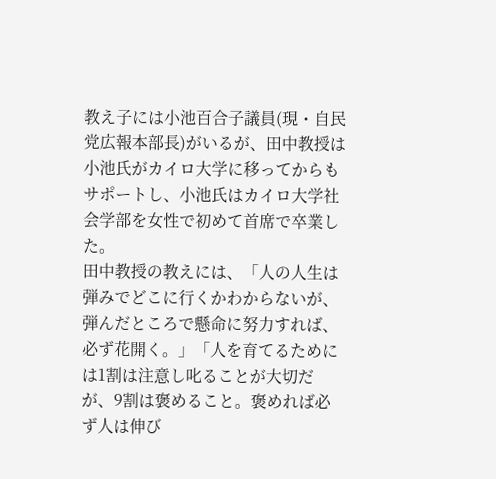教え子には小池百合子議員(現・自民党広報本部長)がいるが、田中教授は小池氏がカイロ大学に移ってからもサポートし、小池氏はカイロ大学社会学部を女性で初めて首席で卒業した。
田中教授の教えには、「人の人生は弾みでどこに行くかわからないが、弾んだところで懸命に努力すれば、必ず花開く。」「人を育てるためには1割は注意し叱ることが大切だが、9割は褒めること。褒めれば必ず人は伸び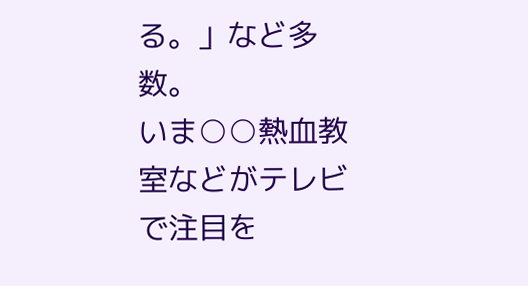る。」など多数。
いま○○熱血教室などがテレビで注目を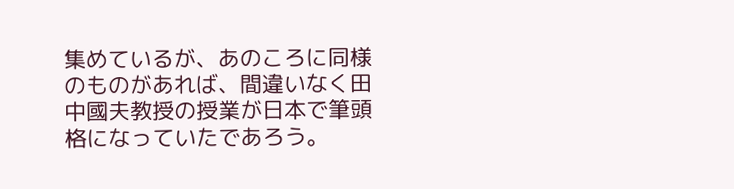集めているが、あのころに同様のものがあれば、間違いなく田中國夫教授の授業が日本で筆頭格になっていたであろう。